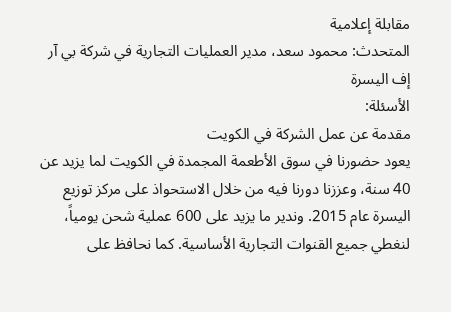مقابلة إعلامية
المتحدث: محمود سعد، مدير العمليات التجارية في شركة بي آر إف اليسرة
الأسئلة:
مقدمة عن عمل الشركة في الكويت
يعود حضورنا في سوق الأطعمة المجمدة في الكويت لما يزيد عن 40 سنة، وعززنا دورنا فيه من خلال الاستحواذ على مركز توزيع اليسرة عام 2015. وندير ما يزيد على 600 عملية شحن يومياً، لنغطي جميع القنوات التجارية الأساسية. كما نحافظ على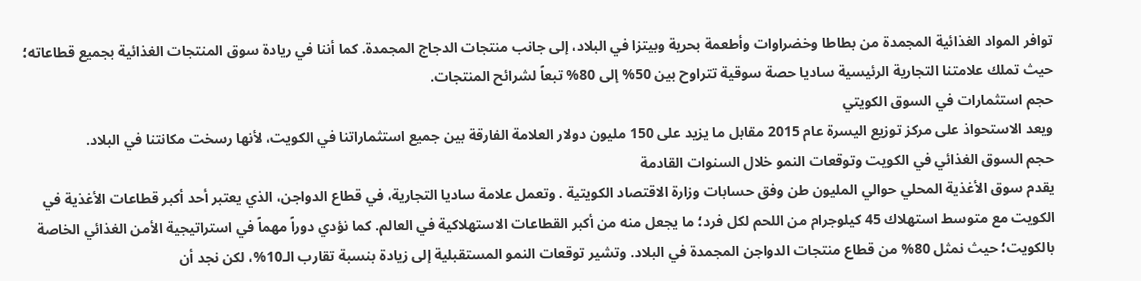توافر المواد الغذائية المجمدة من بطاطا وخضراوات وأطعمة بحرية وبيتزا في البلاد، إلى جانب منتجات الدجاج المجمدة. كما أننا في ريادة سوق المنتجات الغذائية بجميع قطاعاته؛ حيث تملك علامتنا التجارية الرئيسية ساديا حصة سوقية تتراوح بين 50% إلى 80% تبعاً لشرائح المنتجات.
حجم استثمارات في السوق الكويتي
ويعد الاستحواذ على مركز توزيع اليسرة عام 2015 مقابل ما يزيد على 150 مليون دولار العلامة الفارقة بين جميع استثماراتنا في الكويت، لأنها رسخت مكانتنا في البلاد.
حجم السوق الغذائي في الكويت وتوقعات النمو خلال السنوات القادمة
يقدم سوق الأغذية المحلي حوالي المليون طن وفق حسابات وزارة الاقتصاد الكويتية . وتعمل علامة ساديا التجارية، في قطاع الدواجن، الذي يعتبر أحد أكبر قطاعات الأغذية في الكويت مع متوسط استهلاك 45 كيلوجرام من اللحم لكل فرد؛ ما يجعل منه من أكبر القطاعات الاستهلاكية في العالم. كما نؤدي دوراً مهماً في استراتيجية الأمن الغذائي الخاصة بالكويت؛ حيث نمثل 80% من قطاع منتجات الدواجن المجمدة في البلاد. وتشير توقعات النمو المستقبلية إلى زيادة بنسبة تقارب الـ10%، لكن نجد أن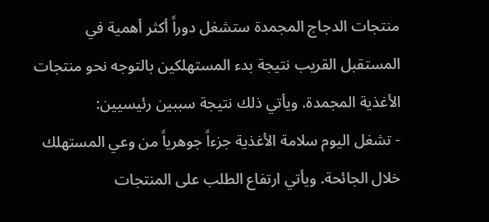منتجات الدجاج المجمدة ستشغل دوراً أكثر أهمية في المستقبل القريب نتيجة بدء المستهلكين بالتوجه نحو منتجات الأغذية المجمدة. ويأتي ذلك نتيجة سببين رئيسيين:
- تشغل اليوم سلامة الأغذية جزءاً جوهرياً من وعي المستهلك خلال الجائحة. ويأتي ارتفاع الطلب على المنتجات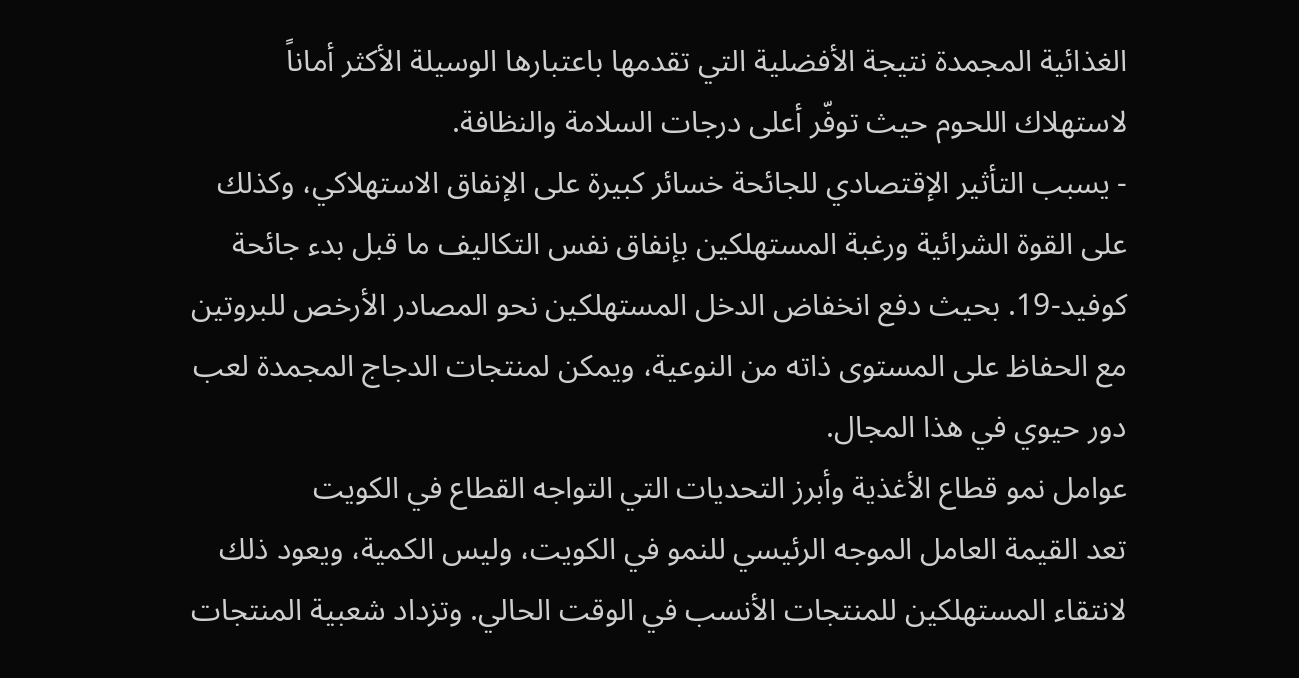الغذائية المجمدة نتيجة الأفضلية التي تقدمها باعتبارها الوسيلة الأكثر أماناً لاستهلاك اللحوم حيث توفّر أعلى درجات السلامة والنظافة.
- يسبب التأثير الإقتصادي للجائحة خسائر كبيرة على الإنفاق الاستهلاكي، وكذلك على القوة الشرائية ورغبة المستهلكين بإنفاق نفس التكاليف ما قبل بدء جائحة كوفيد-19. بحيث دفع انخفاض الدخل المستهلكين نحو المصادر الأرخص للبروتين مع الحفاظ على المستوى ذاته من النوعية، ويمكن لمنتجات الدجاج المجمدة لعب دور حيوي في هذا المجال.
عوامل نمو قطاع الأغذية وأبرز التحديات التي التواجه القطاع في الكويت
تعد القيمة العامل الموجه الرئيسي للنمو في الكويت، وليس الكمية، ويعود ذلك لانتقاء المستهلكين للمنتجات الأنسب في الوقت الحالي. وتزداد شعبية المنتجات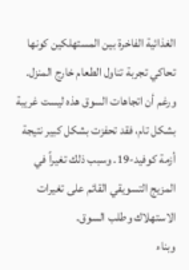الغذائية الفاخرة بين المستهلكين كونها تحاكي تجربة تناول الطعام خارج المنزل. ورغم أن اتجاهات السوق هذه ليست غريبة بشكل تام، فقد تحفزت بشكل كبير نتيجة أزمة كوفيد-19. وسبب ذلك تغيراً في المزيج التسويقي القائم على تغيرات الاستهلاك وطلب السوق.
وبناء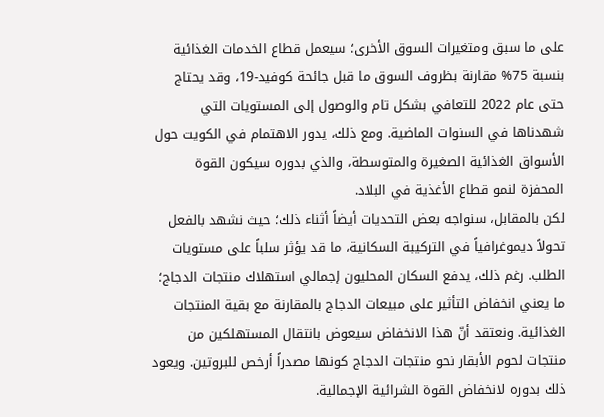على ما سبق ومتغيرات السوق الأخرى؛ سيعمل قطاع الخدمات الغذائية بنسبة 75% مقارنة بظروف السوق ما قبل جائحة كوفيد-19، وقد يحتاج حتى عام 2022 للتعافي بشكل تام والوصول إلى المستويات التي شهدناها في السنوات الماضية. ومع ذلك، يدور الاهتمام في الكويت حول الأسواق الغذائية الصغيرة والمتوسطة، والذي بدوره سيكون القوة المحفزة لنمو قطاع الأغذية في البلاد.
لكن بالمقابل، سنواجه بعض التحديات أيضاً أثناء ذلك؛ حيث نشهد بالفعل تحولاً ديموغرافياً في التركيبة السكانية، ما قد يؤثر سلباً على مستويات الطلب. رغم ذلك، يدفع السكان المحليون إجمالي استهلاك منتجات الدجاج؛ ما يعني انخفاض التأثير على مبيعات الدجاج بالمقارنة مع بقية المنتجات الغذائية. ونعتقد أنّ هذا الانخفاض سيعوض بانتقال المستهلكين من منتجات لحوم الأبقار نحو منتجات الدجاج كونها مصدراً أرخص للبروتين. ويعود ذلك بدوره لانخفاض القوة الشرائية الإجمالية.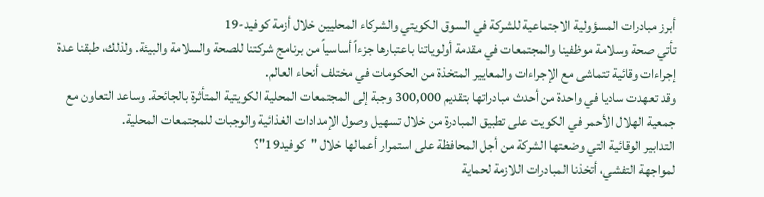أبرز مبادرات المسؤولية الاجتماعية للشركة في السوق الكويتي والشركاء المحليين خلال أزمة كوفيد-19
تأتي صحة وسلامة موظفينا والمجتمعات في مقدمة أولوياتنا باعتبارها جزءاً أساسياً من برنامج شركتنا للصحة والسلامة والبيئة. ولذلك، طبقنا عدة إجراءات وقائية تتماشى مع الإجراءات والمعايير المتخذة من الحكومات في مختلف أنحاء العالم.
وقد تعهدت ساديا في واحدة من أحدث مبادراتها بتقديم 300,000 وجبة إلى المجتمعات المحلية الكويتية المتأثرة بالجائحة. وساعد التعاون مع جمعية الهلال الأحمر في الكويت على تطبيق المبادرة من خلال تسهيل وصول الإمدادات الغذائية والوجبات للمجتمعات المحلية.
التدابير الوقائية التي وضعتها الشركة من أجل المحافظة على استمرار أعمالها خلال "كوفيد19"؟
لمواجهة التفشي، أتخذنا المبادرات اللازمة لحماية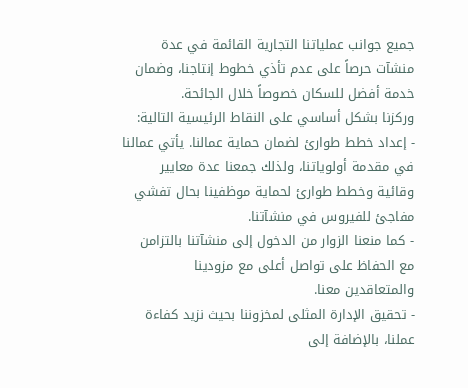جميع جوانب عملياتنا التجارية القائمة في عدة منشآت حرصاً على عدم تأذي خطوط إنتاجنا، وضمان خدمة أفضل للسكان خصوصاً خلال الجائحة.
وركزنا بشكل أساسي على النقاط الرئيسية التالية:
- إعداد خطط طوارئ لضمان حماية عمالنا. يأتي عمالنا في مقدمة أولوياتنا، ولذلك جمعنا عدة معايير وقائية وخطط طوارئ لحماية موظفينا بحال تفشي مفاجئ للفيروس في منشآتنا.
- كما منعنا الزوار من الدخول إلى منشآتنا بالتزامن مع الحفاظ على تواصل أعلى مع مزودينا والمتعاقدين معنا.
- تحقيق الإدارة المثلى لمخزوننا بحيث نزيد كفاءة عملنا، بالإضافة إلى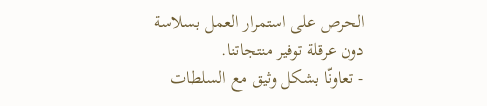الحرص على استمرار العمل بسلاسة دون عرقلة توفير منتجاتنا.
- تعاونّا بشكل وثيق مع السلطات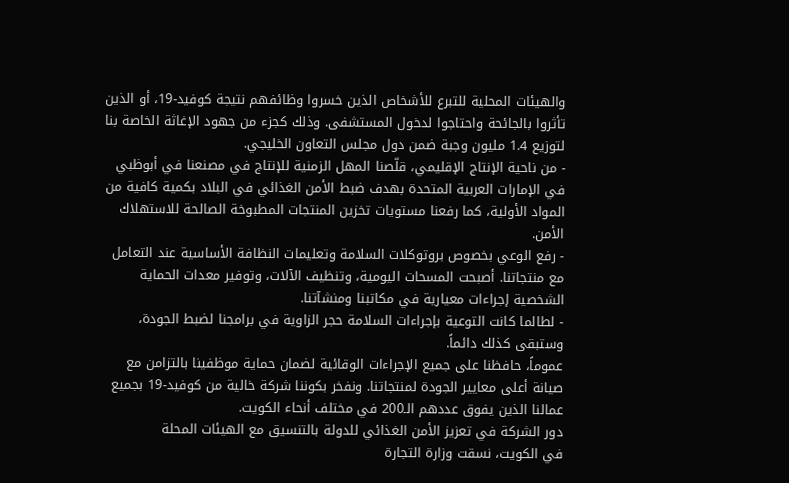والهيئات المحلية للتبرع للأشخاص الذين خسروا وظائفهم نتيجة كوفيد-19، أو الذين تأثروا بالجائحة واحتاجوا لدخول المستشفى. وذلك كجزء من جهود الإغاثة الخاصة بنا لتوزيع 1.4 مليون وجبة ضمن دول مجلس التعاون الخليجي.
- من ناحية الإنتاج الإقليمي، قلّصنا المهل الزمنية للإنتاج في مصنعنا في أبوظبي في الإمارات العربية المتحدة بهدف ضبط الأمن الغذائي في البلاد بكمية كافية من المواد الأولية، كما رفعنا مستويات تخزين المنتجات المطبوخة الصالحة للاستهلاك الأمن.
- رفع الوعي بخصوص بروتوكلات السلامة وتعليمات النظافة الأساسية عند التعامل مع منتجاتنا. أصبحت المسحات اليومية، وتنظيف الآلات، وتوفير معدات الحماية الشخصية إجراءات معيارية في مكاتبنا ومنشآتنا.
- لطالما كانت التوعية بإجراءات السلامة حجر الزاوية في برامجنا لضبط الجودة، وستبقى كذلك دائماً.
عموماً، حافظنا على جميع الإجراءات الوقائية لضمان حماية موظفينا بالتزامن مع صيانة أعلى معايير الجودة لمنتجاتنا. ونفخر بكوننا شركة خالية من كوفيد-19 بجميع عمالنا الذين يفوق عددهم الـ200 في مختلف أنحاء الكويت.
دور الشركة في تعزيز الأمن الغذائي للدولة بالتنسيق مع الهيئات المحلة
في الكويت، نسقت وزارة التجارة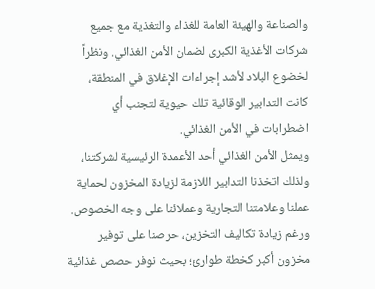والصناعة والهيئة العامة للغذاء والتغذية مع جميع شركات الأغذية الكبرى لضمان الأمن الغذائي. ونظراً لخضوع البلاد لأشد إجراءات الإغلاق في المنطقة، كانت التدابير الوقائية تلك حيوية لتجنب أي اضطرابات في الأمن الغذائي.
ويمثل الأمن الغذائي أحد الأعمدة الرئيسية لشركتنا، ولذلك اتخذنا التدابير اللازمة لزيادة المخزون لحماية عملنا وعلامتنا التجارية وعملائنا على وجه الخصوص. ورغم زيادة تكاليف التخزين، حرصنا على توفير مخزون أكبر كخطة طوارئ؛ بحيث نوفر حصص غذائية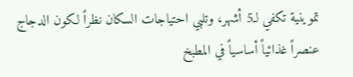تموينية تكفي لـ5 أشهر، وتلبي احتياجات السكان نظراً لكون الدجاج عنصراً غذائياً أساسياً في المطبخ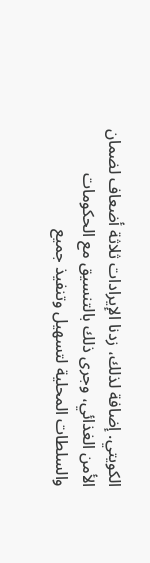الكويتي. إضافة لذلك، زدنا الإيرادات ثلاثة أضعاف لضمان الأمن الغذائي، وجرى ذلك بالتنسيق مع الحكومات والسلطات المحلية لتسهيل وتنفيذ جميع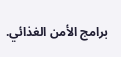برامج الأمن الغذائي.